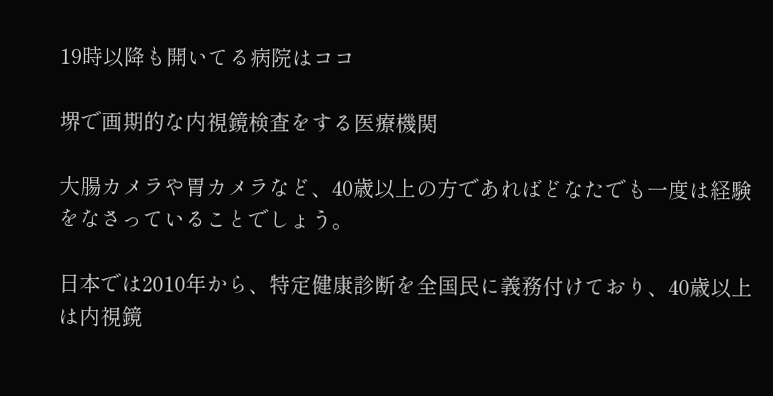19時以降も開いてる病院はココ

堺で画期的な内視鏡検査をする医療機関

大腸カメラや胃カメラなど、40歳以上の方であればどなたでも一度は経験をなさっていることでしょう。

日本では2010年から、特定健康診断を全国民に義務付けており、40歳以上は内視鏡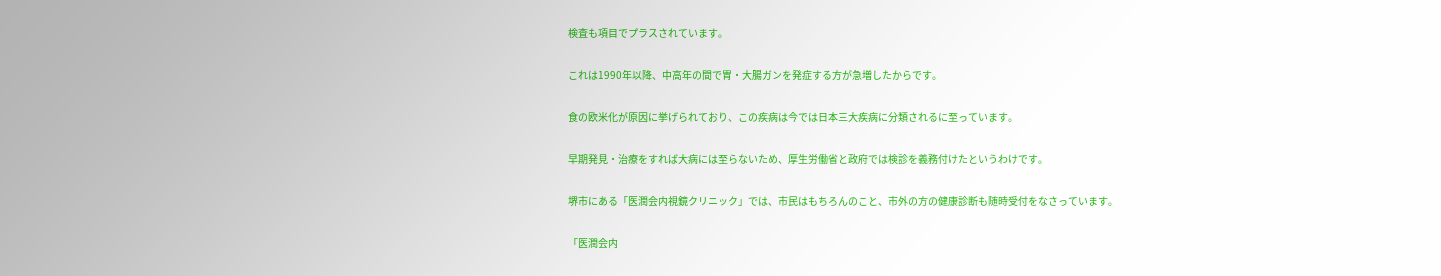検査も項目でプラスされています。

これは1990年以降、中高年の間で胃・大腸ガンを発症する方が急増したからです。

食の欧米化が原因に挙げられており、この疾病は今では日本三大疾病に分類されるに至っています。

早期発見・治療をすれば大病には至らないため、厚生労働省と政府では検診を義務付けたというわけです。

堺市にある「医潤会内視鏡クリニック」では、市民はもちろんのこと、市外の方の健康診断も随時受付をなさっています。

「医潤会内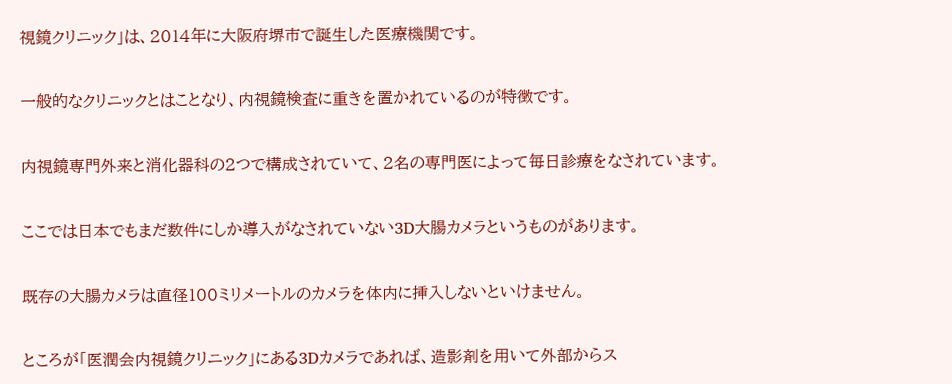視鏡クリニック」は、2014年に大阪府堺市で誕生した医療機関です。

一般的なクリニックとはことなり、内視鏡検査に重きを置かれているのが特徴です。

内視鏡専門外来と消化器科の2つで構成されていて、2名の専門医によって毎日診療をなされています。

ここでは日本でもまだ数件にしか導入がなされていない3D大腸カメラというものがあります。

既存の大腸カメラは直径100ミリメートルのカメラを体内に挿入しないといけません。

ところが「医潤会内視鏡クリニック」にある3Dカメラであれば、造影剤を用いて外部からス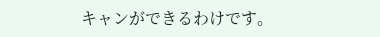キャンができるわけです。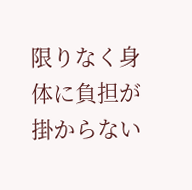限りなく身体に負担が掛からない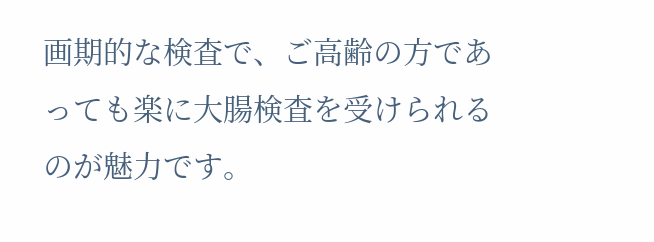画期的な検査で、ご高齢の方であっても楽に大腸検査を受けられるのが魅力です。